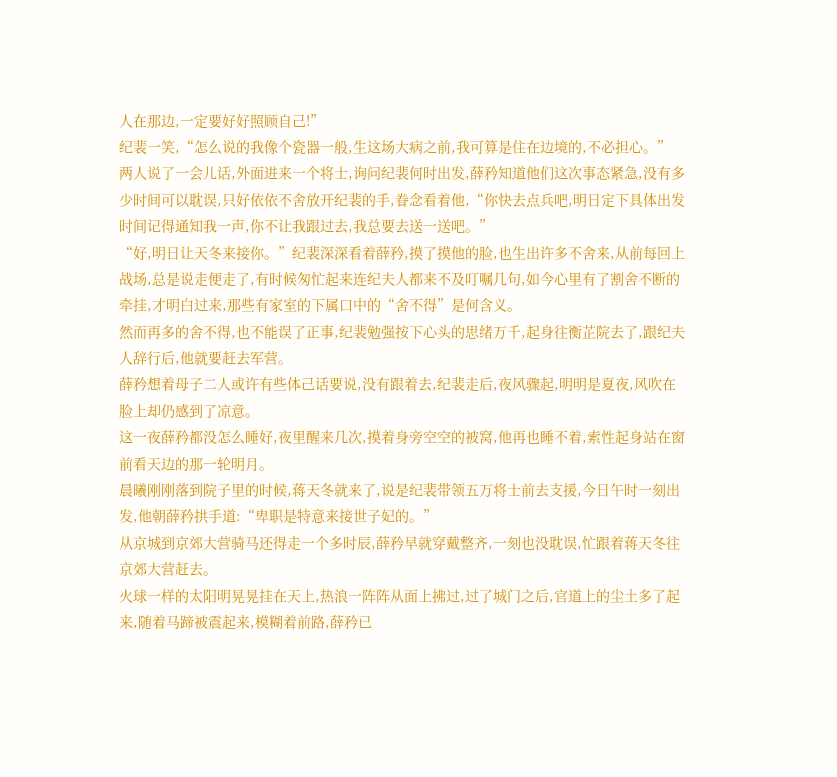人在那边,一定要好好照顾自己!”
纪裴一笑,“怎么说的我像个瓷器一般,生这场大病之前,我可算是住在边境的,不必担心。”
两人说了一会儿话,外面进来一个将士,询问纪裴何时出发,薛矜知道他们这次事态紧急,没有多少时间可以耽误,只好依依不舍放开纪裴的手,眷念看着他,“你快去点兵吧,明日定下具体出发时间记得通知我一声,你不让我跟过去,我总要去送一送吧。”
“好,明日让天冬来接你。”纪裴深深看着薛矜,摸了摸他的脸,也生出许多不舍来,从前每回上战场,总是说走便走了,有时候匆忙起来连纪夫人都来不及叮嘱几句,如今心里有了割舍不断的牵挂,才明白过来,那些有家室的下属口中的“舍不得”是何含义。
然而再多的舍不得,也不能误了正事,纪裴勉强按下心头的思绪万千,起身往衡芷院去了,跟纪夫人辞行后,他就要赶去军营。
薛矜想着母子二人或许有些体己话要说,没有跟着去,纪裴走后,夜风骤起,明明是夏夜,风吹在脸上却仍感到了凉意。
这一夜薛矜都没怎么睡好,夜里醒来几次,摸着身旁空空的被窝,他再也睡不着,索性起身站在窗前看天边的那一轮明月。
晨曦刚刚落到院子里的时候,蒋天冬就来了,说是纪裴带领五万将士前去支援,今日午时一刻出发,他朝薛矜拱手道:“卑职是特意来接世子妃的。”
从京城到京郊大营骑马还得走一个多时辰,薛矜早就穿戴整齐,一刻也没耽误,忙跟着蒋天冬往京郊大营赶去。
火球一样的太阳明晃晃挂在天上,热浪一阵阵从面上拂过,过了城门之后,官道上的尘土多了起来,随着马蹄被震起来,模糊着前路,薛矜已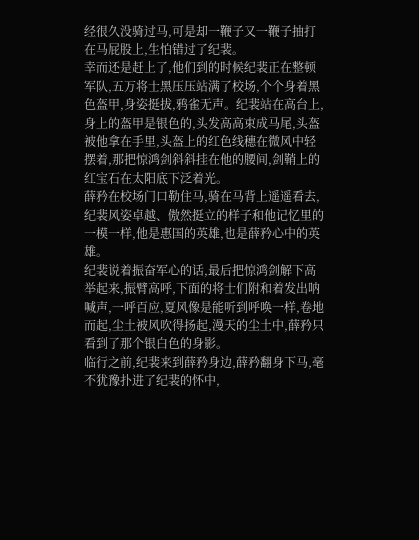经很久没骑过马,可是却一鞭子又一鞭子抽打在马屁股上,生怕错过了纪裴。
幸而还是赶上了,他们到的时候纪裴正在整顿军队,五万将士黑压压站满了校场,个个身着黑色盔甲,身姿挺拔,鸦雀无声。纪裴站在高台上,身上的盔甲是银色的,头发高高束成马尾,头盔被他拿在手里,头盔上的红色线穗在微风中轻摆着,那把惊鸿剑斜斜挂在他的腰间,剑鞘上的红宝石在太阳底下泛着光。
薛矜在校场门口勒住马,骑在马背上遥遥看去,纪裴风姿卓越、傲然挺立的样子和他记忆里的一模一样,他是惠国的英雄,也是薛矜心中的英雄。
纪裴说着振奋军心的话,最后把惊鸿剑解下高举起来,振臂高呼,下面的将士们附和着发出呐喊声,一呼百应,夏风像是能听到呼唤一样,卷地而起,尘土被风吹得扬起,漫天的尘土中,薛矜只看到了那个银白色的身影。
临行之前,纪裴来到薛矜身边,薛矜翻身下马,毫不犹豫扑进了纪裴的怀中,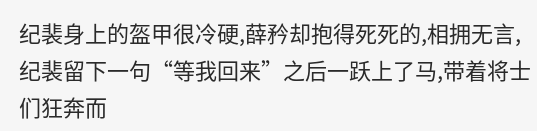纪裴身上的盔甲很冷硬,薛矜却抱得死死的,相拥无言,纪裴留下一句“等我回来”之后一跃上了马,带着将士们狂奔而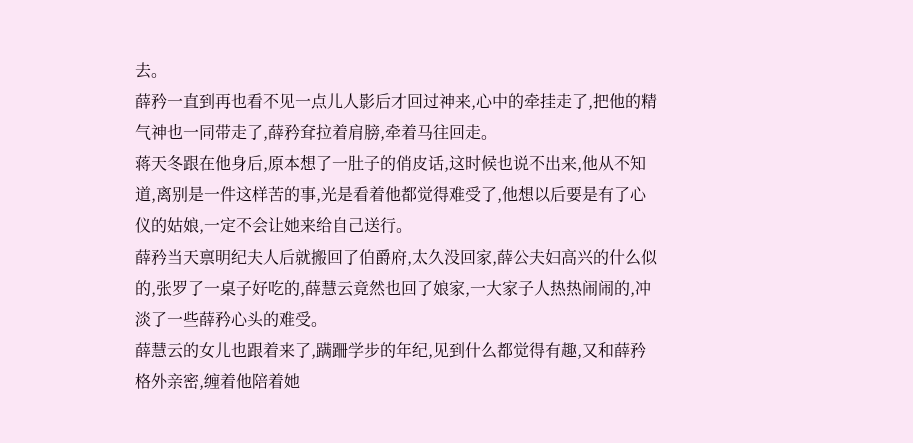去。
薛矜一直到再也看不见一点儿人影后才回过神来,心中的牵挂走了,把他的精气神也一同带走了,薛矜耷拉着肩膀,牵着马往回走。
蒋天冬跟在他身后,原本想了一肚子的俏皮话,这时候也说不出来,他从不知道,离别是一件这样苦的事,光是看着他都觉得难受了,他想以后要是有了心仪的姑娘,一定不会让她来给自己送行。
薛矜当天禀明纪夫人后就搬回了伯爵府,太久没回家,薛公夫妇高兴的什么似的,张罗了一桌子好吃的,薛慧云竟然也回了娘家,一大家子人热热闹闹的,冲淡了一些薛矜心头的难受。
薛慧云的女儿也跟着来了,蹒跚学步的年纪,见到什么都觉得有趣,又和薛矜格外亲密,缠着他陪着她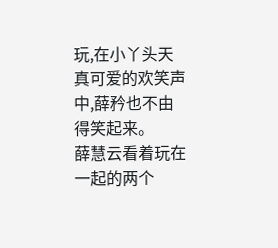玩,在小丫头天真可爱的欢笑声中,薛矜也不由得笑起来。
薛慧云看着玩在一起的两个